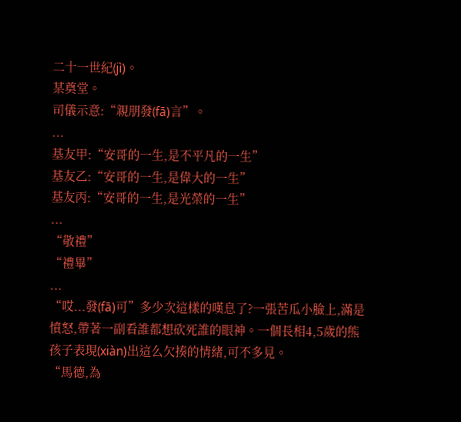二十一世紀(jì)。
某奠堂。
司儀示意:“親朋發(fā)言”。
...
基友甲:“安哥的一生,是不平凡的一生”
基友乙:“安哥的一生,是偉大的一生”
基友丙:“安哥的一生,是光榮的一生”
...
“敬禮”
“禮畢”
...
“哎...發(fā)可”多少次這樣的嘆息了?一張苦瓜小臉上,滿是憤怒,帶著一副看誰都想砍死誰的眼神。一個長相4,5歲的熊孩子表現(xiàn)出這么欠揍的情緒,可不多見。
“馬德,為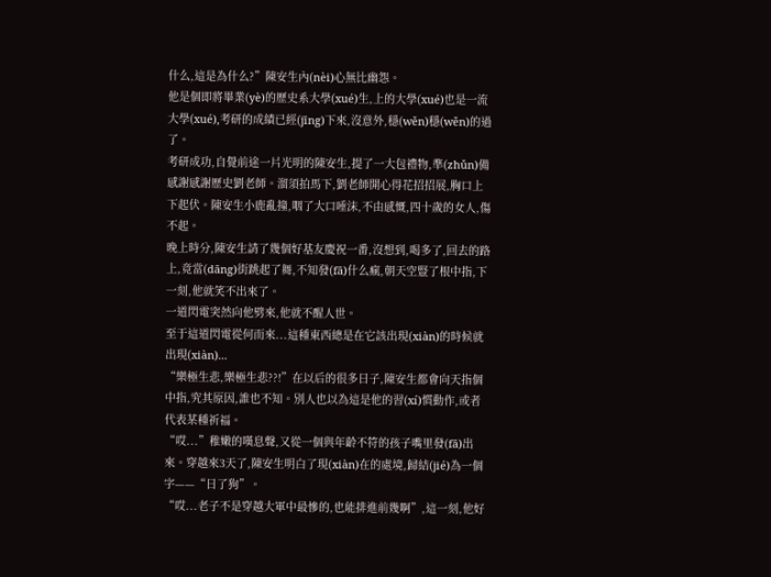什么,這是為什么?”陳安生內(nèi)心無比幽怨。
他是個即將畢業(yè)的歷史系大學(xué)生,上的大學(xué)也是一流大學(xué),考研的成績已經(jīng)下來,沒意外,穩(wěn)穩(wěn)的過了。
考研成功,自覺前途一片光明的陳安生,提了一大包禮物,準(zhǔn)備感謝感謝歷史劉老師。溜須拍馬下,劉老師開心得花招招展,胸口上下起伏。陳安生小鹿亂撞,咽了大口唾沫,不由感慨,四十歲的女人,傷不起。
晚上時分,陳安生請了幾個好基友慶祝一番,沒想到,喝多了,回去的路上,竟當(dāng)街跳起了舞,不知發(fā)什么瘋,朝天空豎了根中指,下一刻,他就笑不出來了。
一道閃電突然向他劈來,他就不醒人世。
至于這道閃電從何而來...這種東西總是在它該出現(xiàn)的時候就出現(xiàn)...
“樂極生悲,樂極生悲??!”在以后的很多日子,陳安生都會向天指個中指,究其原因,誰也不知。別人也以為這是他的習(xí)慣動作,或者代表某種祈福。
“哎...”稚嫩的嘆息聲,又從一個與年齡不符的孩子嘴里發(fā)出來。穿越來3天了,陳安生明白了現(xiàn)在的處境,歸結(jié)為一個字——“日了狗”。
“哎...老子不是穿越大軍中最慘的,也能排進前幾啊”,這一刻,他好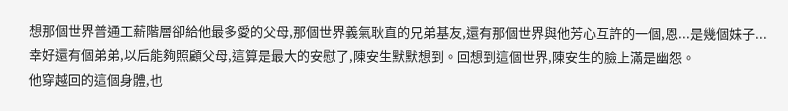想那個世界普通工薪階層卻給他最多愛的父母,那個世界義氣耿直的兄弟基友,還有那個世界與他芳心互許的一個,恩...是幾個妹子...
幸好還有個弟弟,以后能夠照顧父母,這算是最大的安慰了,陳安生默默想到。回想到這個世界,陳安生的臉上滿是幽怨。
他穿越回的這個身體,也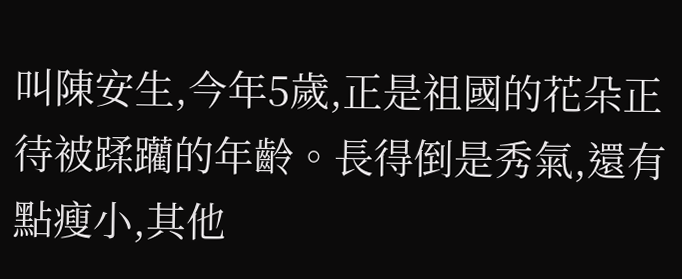叫陳安生,今年5歲,正是祖國的花朵正待被蹂躪的年齡。長得倒是秀氣,還有點瘦小,其他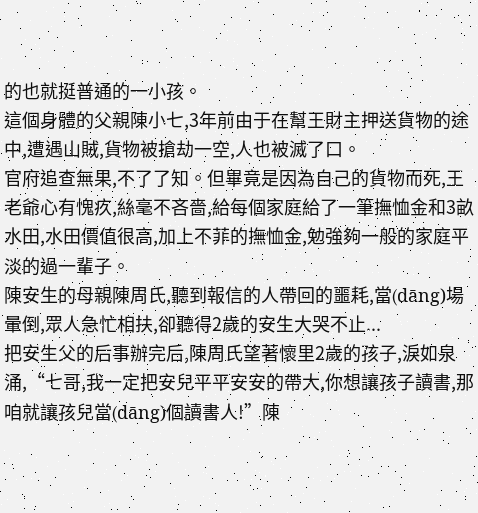的也就挺普通的一小孩。
這個身體的父親陳小七,3年前由于在幫王財主押送貨物的途中,遭遇山賊,貨物被搶劫一空,人也被滅了口。
官府追查無果,不了了知。但畢竟是因為自己的貨物而死,王老爺心有愧疚,絲毫不吝嗇,給每個家庭給了一筆撫恤金和3畝水田,水田價值很高,加上不菲的撫恤金,勉強夠一般的家庭平淡的過一輩子。
陳安生的母親陳周氏,聽到報信的人帶回的噩耗,當(dāng)場暈倒,眾人急忙相扶,卻聽得2歲的安生大哭不止...
把安生父的后事辦完后,陳周氏望著懷里2歲的孩子,淚如泉涌,“七哥,我一定把安兒平平安安的帶大,你想讓孩子讀書,那咱就讓孩兒當(dāng)個讀書人!”陳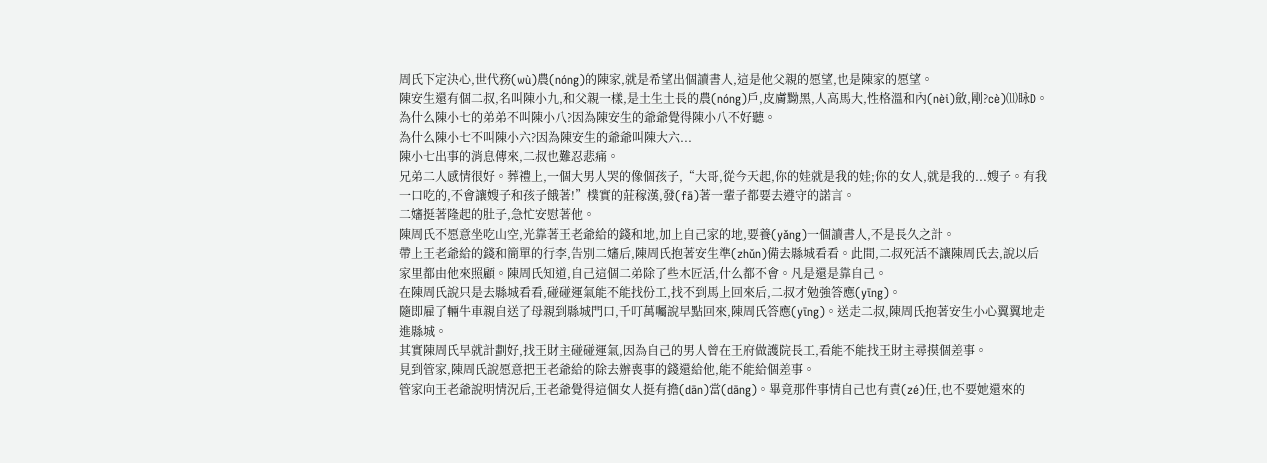周氏下定決心,世代務(wù)農(nóng)的陳家,就是希望出個讀書人,這是他父親的愿望,也是陳家的愿望。
陳安生還有個二叔,名叫陳小九,和父親一樣,是土生土長的農(nóng)戶,皮膚黝黑,人高馬大,性格溫和內(nèi)斂,剛?cè)⑾眿D。
為什么陳小七的弟弟不叫陳小八?因為陳安生的爺爺覺得陳小八不好聽。
為什么陳小七不叫陳小六?因為陳安生的爺爺叫陳大六...
陳小七出事的消息傳來,二叔也難忍悲痛。
兄弟二人感情很好。葬禮上,一個大男人哭的像個孩子,“大哥,從今天起,你的娃就是我的娃;你的女人,就是我的...嫂子。有我一口吃的,不會讓嫂子和孩子餓著!”樸實的莊稼漢,發(fā)著一輩子都要去遵守的諾言。
二嬸挺著隆起的肚子,急忙安慰著他。
陳周氏不愿意坐吃山空,光靠著王老爺給的錢和地,加上自己家的地,要養(yǎng)一個讀書人,不是長久之計。
帶上王老爺給的錢和簡單的行李,告別二嬸后,陳周氏抱著安生準(zhǔn)備去縣城看看。此間,二叔死活不讓陳周氏去,說以后家里都由他來照顧。陳周氏知道,自己這個二弟除了些木匠活,什么都不會。凡是還是靠自己。
在陳周氏說只是去縣城看看,碰碰運氣能不能找份工,找不到馬上回來后,二叔才勉強答應(yīng)。
隨即雇了輛牛車親自送了母親到縣城門口,千叮萬囑說早點回來,陳周氏答應(yīng)。送走二叔,陳周氏抱著安生小心翼翼地走進縣城。
其實陳周氏早就計劃好,找王財主碰碰運氣,因為自己的男人曾在王府做護院長工,看能不能找王財主尋摸個差事。
見到管家,陳周氏說愿意把王老爺給的除去辦喪事的錢還給他,能不能給個差事。
管家向王老爺說明情況后,王老爺覺得這個女人挺有擔(dān)當(dāng)。畢竟那件事情自己也有責(zé)任,也不要她還來的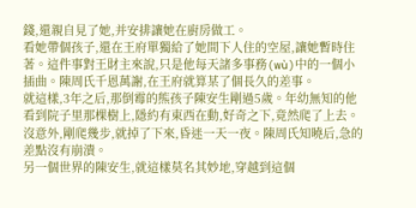錢,還親自見了她,并安排讓她在廚房做工。
看她帶個孩子,還在王府單獨給了她間下人住的空屋,讓她暫時住著。這件事對王財主來說,只是他每天諸多事務(wù)中的一個小插曲。陳周氏千恩萬謝,在王府就算某了個長久的差事。
就這樣,3年之后,那倒霉的熊孩子陳安生剛過5歲。年幼無知的他看到院子里那棵樹上,隱約有東西在動,好奇之下,竟然爬了上去。
沒意外,剛爬幾步,就掉了下來,昏迷一天一夜。陳周氏知曉后,急的差點沒有崩潰。
另一個世界的陳安生,就這樣莫名其妙地,穿越到這個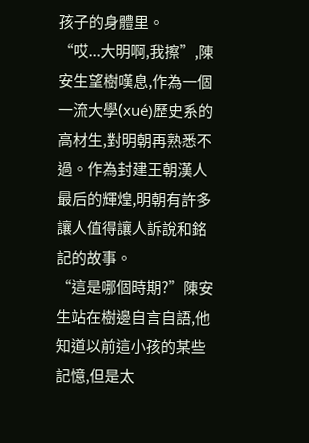孩子的身體里。
“哎...大明啊,我擦”,陳安生望樹嘆息,作為一個一流大學(xué)歷史系的高材生,對明朝再熟悉不過。作為封建王朝漢人最后的輝煌,明朝有許多讓人值得讓人訴說和銘記的故事。
“這是哪個時期?”陳安生站在樹邊自言自語,他知道以前這小孩的某些記憶,但是太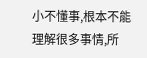小不懂事,根本不能理解很多事情,所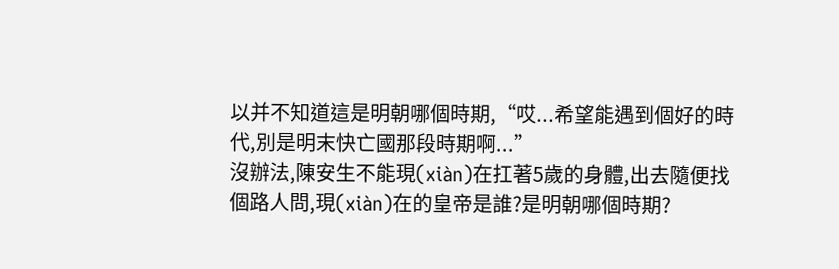以并不知道這是明朝哪個時期,“哎...希望能遇到個好的時代,別是明末快亡國那段時期啊...”
沒辦法,陳安生不能現(xiàn)在扛著5歲的身體,出去隨便找個路人問,現(xiàn)在的皇帝是誰?是明朝哪個時期?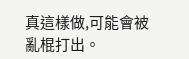真這樣做,可能會被亂棍打出。